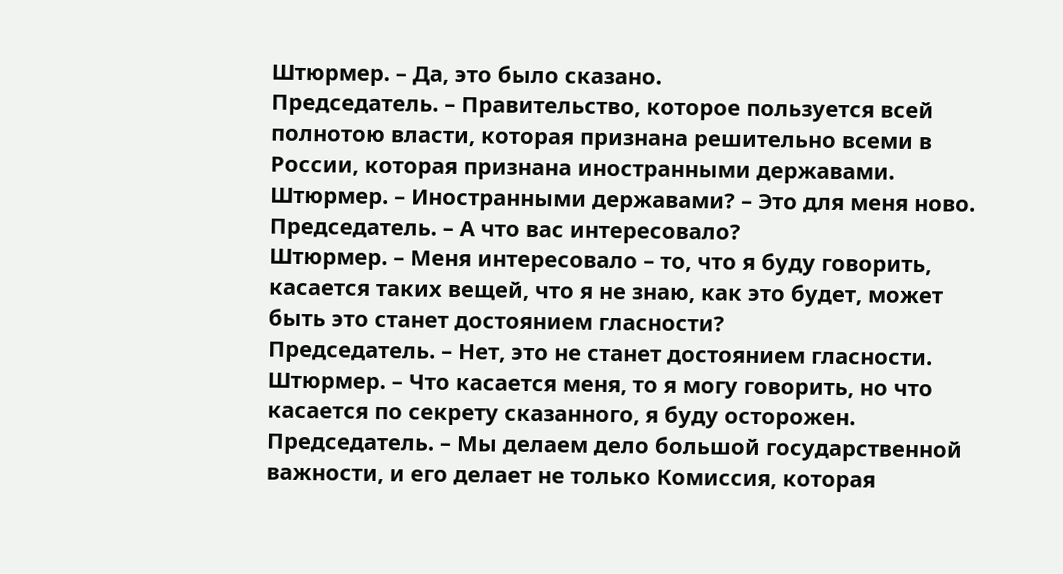Штюрмер. – Да, это было сказано.
Председатель. – Правительство, которое пользуется всей полнотою власти, которая признана решительно всеми в России, которая признана иностранными державами.
Штюрмер. – Иностранными державами? – Это для меня ново.
Председатель. – А что вас интересовало?
Штюрмер. – Меня интересовало – то, что я буду говорить, касается таких вещей, что я не знаю, как это будет, может быть это станет достоянием гласности?
Председатель. – Нет, это не станет достоянием гласности.
Штюрмер. – Что касается меня, то я могу говорить, но что касается по секрету сказанного, я буду осторожен.
Председатель. – Мы делаем дело большой государственной важности, и его делает не только Комиссия, которая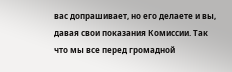вас допрашивает, но его делаете и вы, давая свои показания Комиссии. Так что мы все перед громадной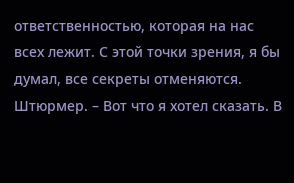ответственностью, которая на нас всех лежит. С этой точки зрения, я бы думал, все секреты отменяются.
Штюрмер. – Вот что я хотел сказать. В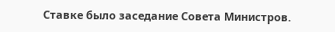Ставке было заседание Совета Министров.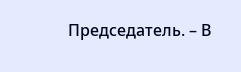Председатель. – В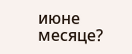июне месяце?